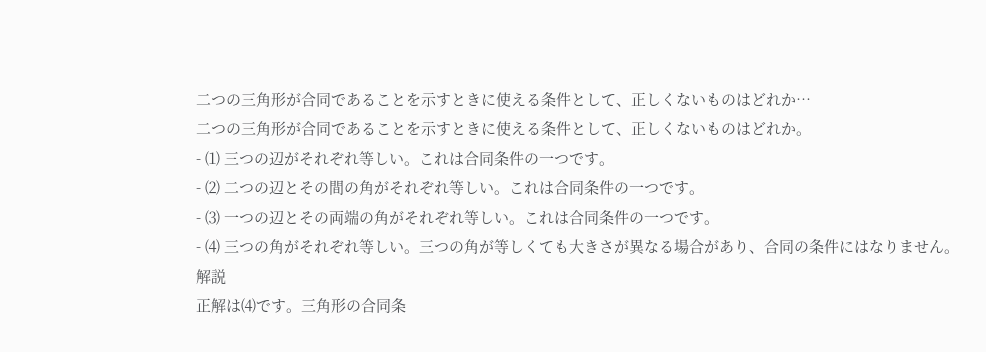二つの三角形が合同であることを示すときに使える条件として、正しくないものはどれか…
二つの三角形が合同であることを示すときに使える条件として、正しくないものはどれか。
- ⑴ 三つの辺がそれぞれ等しい。これは合同条件の一つです。
- ⑵ 二つの辺とその間の角がそれぞれ等しい。これは合同条件の一つです。
- ⑶ 一つの辺とその両端の角がそれぞれ等しい。これは合同条件の一つです。
- ⑷ 三つの角がそれぞれ等しい。三つの角が等しくても大きさが異なる場合があり、合同の条件にはなりません。
解説
正解は⑷です。三角形の合同条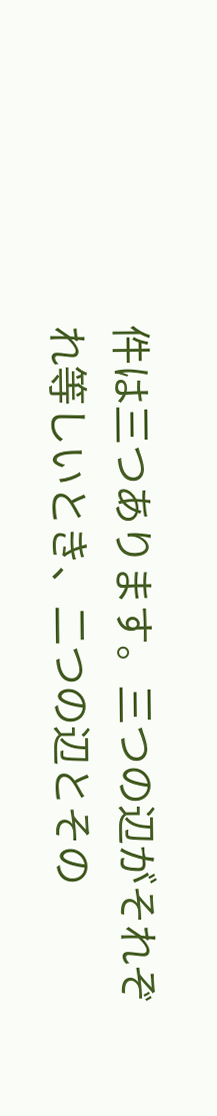件は三つあります。三つの辺がそれぞれ等しいとき、二つの辺とその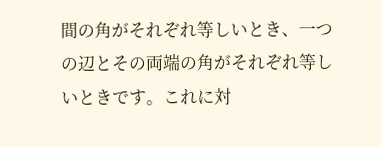間の角がそれぞれ等しいとき、一つの辺とその両端の角がそれぞれ等しいときです。これに対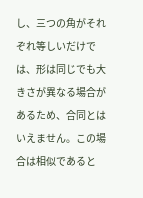し、三つの角がそれぞれ等しいだけでは、形は同じでも大きさが異なる場合があるため、合同とはいえません。この場合は相似であると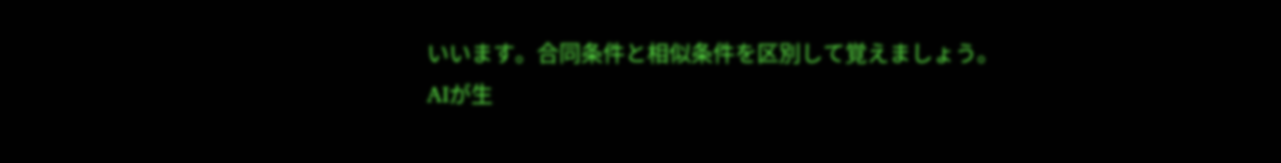いいます。合同条件と相似条件を区別して覚えましょう。
AIが生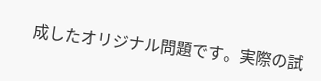成したオリジナル問題です。実際の試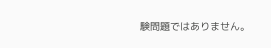験問題ではありません。